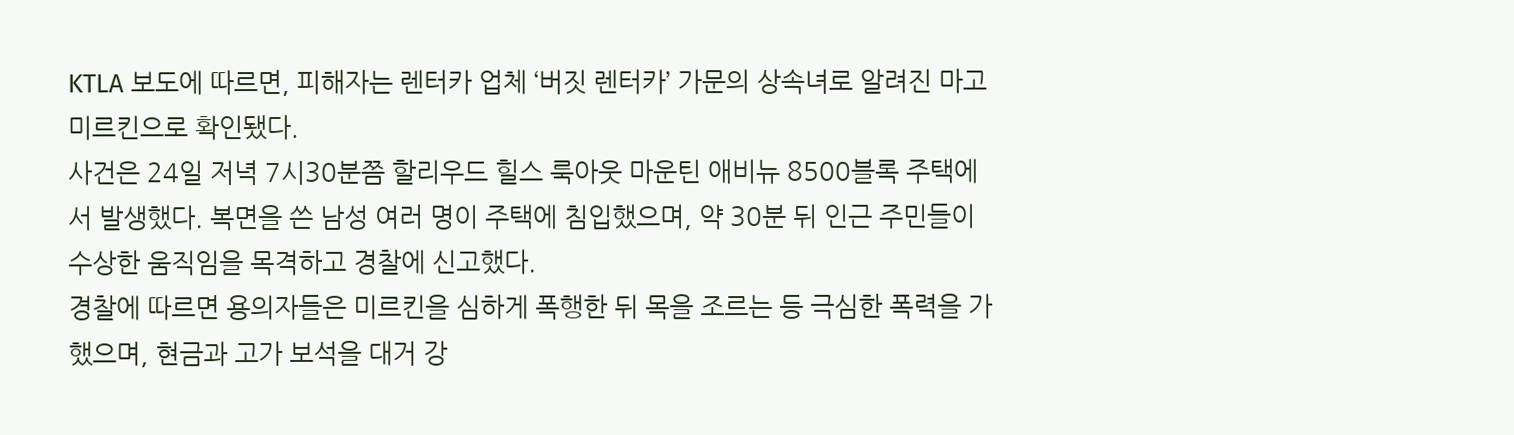KTLA 보도에 따르면, 피해자는 렌터카 업체 ‘버짓 렌터카’ 가문의 상속녀로 알려진 마고 미르킨으로 확인됐다.
사건은 24일 저녁 7시30분쯤 할리우드 힐스 룩아웃 마운틴 애비뉴 8500블록 주택에서 발생했다. 복면을 쓴 남성 여러 명이 주택에 침입했으며, 약 30분 뒤 인근 주민들이 수상한 움직임을 목격하고 경찰에 신고했다.
경찰에 따르면 용의자들은 미르킨을 심하게 폭행한 뒤 목을 조르는 등 극심한 폭력을 가했으며, 현금과 고가 보석을 대거 강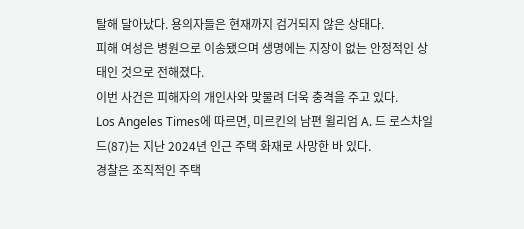탈해 달아났다. 용의자들은 현재까지 검거되지 않은 상태다.
피해 여성은 병원으로 이송됐으며 생명에는 지장이 없는 안정적인 상태인 것으로 전해졌다.
이번 사건은 피해자의 개인사와 맞물려 더욱 충격을 주고 있다.
Los Angeles Times에 따르면, 미르킨의 남편 윌리엄 A. 드 로스차일드(87)는 지난 2024년 인근 주택 화재로 사망한 바 있다.
경찰은 조직적인 주택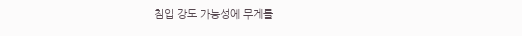침입 강도 가능성에 무게를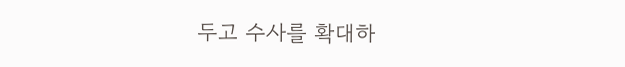두고 수사를 확대하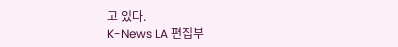고 있다.
K-News LA 편집부